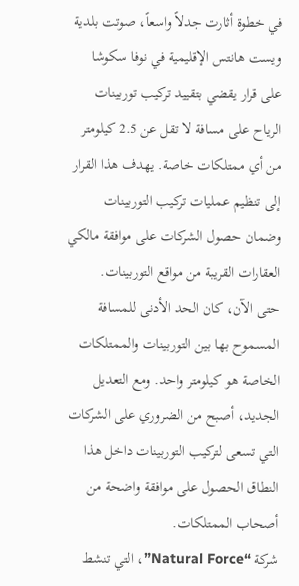في خطوة أثارت جدلاً واسعاً، صوتت بلدية ويست هانتس الإقليمية في نوفا سكوشا على قرار يقضي بتقييد تركيب توربينات الرياح على مسافة لا تقل عن 2.5 كيلومتر من أي ممتلكات خاصة. يهدف هذا القرار إلى تنظيم عمليات تركيب التوربينات وضمان حصول الشركات على موافقة مالكي العقارات القريبة من مواقع التوربينات.
حتى الآن، كان الحد الأدنى للمسافة المسموح بها بين التوربينات والممتلكات الخاصة هو كيلومتر واحد. ومع التعديل الجديد، أصبح من الضروري على الشركات التي تسعى لتركيب التوربينات داخل هذا النطاق الحصول على موافقة واضحة من أصحاب الممتلكات.
شركة “Natural Force”، التي تنشط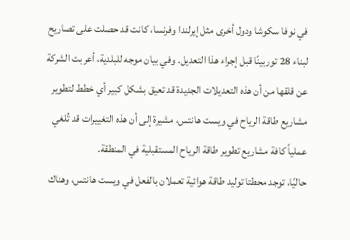في نوفا سكوشا ودول أخرى مثل إيرلندا وفرنسا، كانت قد حصلت على تصاريح لبناء 28 توربينًا قبل إجراء هذا التعديل. وفي بيان موجه للبلدية، أعربت الشركة عن قلقها من أن هذه التعديلات الجديدة قد تعيق بشكل كبير أي خطط لتطوير مشاريع طاقة الرياح في ويست هانتس، مشيرة إلى أن هذه التغييرات قد تُلغي عملياً كافة مشاريع تطوير طاقة الرياح المستقبلية في المنطقة.
حاليًا، توجد محطتا توليد طاقة هوائية تعملان بالفعل في ويست هانتس، وهناك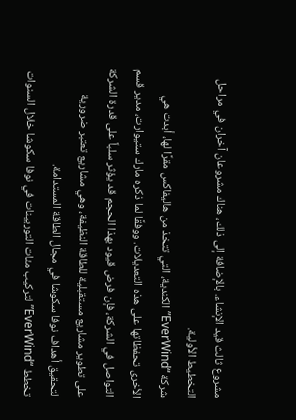مشروع ثالث قيد الإنشاء. بالإضافة إلى ذلك، هناك مشروعان آخران في مراحل التخطيط الأولية.
شركة “EverWind” الكندية، التي تتخذ من هاليفاكس مقرًا لها، أبدت هي الأخرى تحفظاتها على هذه التعديلات. ووفقًا لما ذكره مارك ستيوارت، مدير قسم التواصل في الشركة، فإن فرض قيود بهذا الحجم قد يؤثر سلباً على قدرة الشركة على تطوير مشاريع مستقبلية للطاقة النظيفة، وهي مشاريع تعتبر ضرورية لتحقيق أهداف نوفا سكوشا في مجال الطاقة المستدامة.
تخطط “EverWind” لتركيب مئات التوربينات في نوفا سكوشا خلال السنوات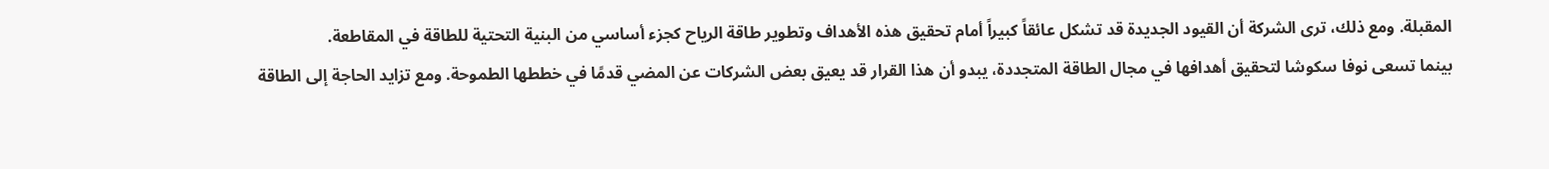المقبلة. ومع ذلك، ترى الشركة أن القيود الجديدة قد تشكل عائقاً كبيراً أمام تحقيق هذه الأهداف وتطوير طاقة الرياح كجزء أساسي من البنية التحتية للطاقة في المقاطعة.
بينما تسعى نوفا سكوشا لتحقيق أهدافها في مجال الطاقة المتجددة، يبدو أن هذا القرار قد يعيق بعض الشركات عن المضي قدمًا في خططها الطموحة. ومع تزايد الحاجة إلى الطاقة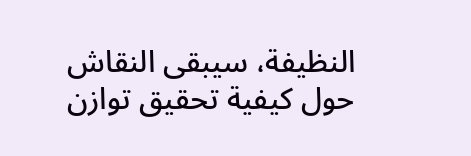النظيفة، سيبقى النقاش حول كيفية تحقيق توازن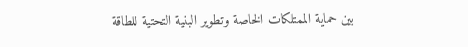بين حماية الممتلكات الخاصة وتطوير البنية التحتية للطاقة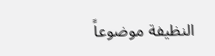النظيفة موضوعاً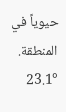حيوياً في المنطقة.
23.1°